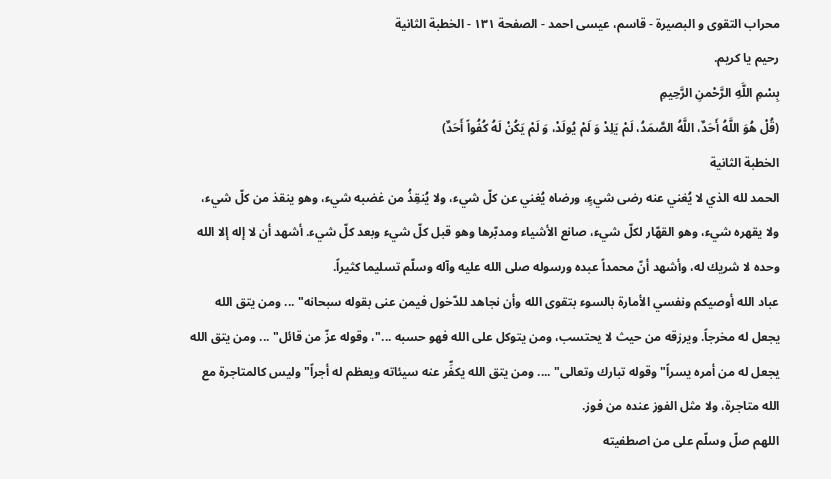محراب التقوى و البصيرة - قاسم، عيسى احمد - الصفحة ١٣١ - الخطبة الثانية
رحيم يا كريم.
بِسْمِ اللَّهِ الرَّحْمنِ الرَّحِيمِ
(قُلْ هُوَ اللَّهُ أَحَدٌ، اللَّهُ الصَّمَدُ، لَمْ يَلِدْ وَ لَمْ يُولَدْ، وَ لَمْ يَكُنْ لَهُ كُفُواً أَحَدٌ)
الخطبة الثانية
الحمد لله الذي لا يُغني عنه رضى شيءٍ، ورضاه يُغني عن كلّ شيء، ولا يُنقِذُ من غضبه شيء، وهو ينقذ من كلّ شيء، ولا يقهره شيء، وهو القهّار لكلّ شيء، صانع الأشياء ومدبّرها وهو قبل كلّ شيء وبعد كلّ شيء. أشهد أن لا إله إلا الله وحده لا شريك له، وأشهد أنّ محمداً عبده ورسوله صلى الله عليه وآله وسلّم تسليما كثيراً.
عباد الله أوصيكم ونفسي الأمارة بالسوء بتقوى الله وأن نجاهد للدّخول فيمن عنى بقوله سبحانه" ... ومن يتق الله يجعل له مخرجاً. ويرزقه من حيث لا يحتسب، ومن يتوكل على الله فهو حسبه ..."، وقوله عزّ من قائل" ... ومن يتق الله يجعل له من أمره يسراً" وقوله تبارك وتعالى" .... ومن يتق الله يكفِّر عنه سيئاته ويعظم له أجراً" وليس كالمتاجرة مع الله متاجرة، ولا مثل الفوز عنده من فوز.
اللهم صلّ وسلّم على من اصطفيته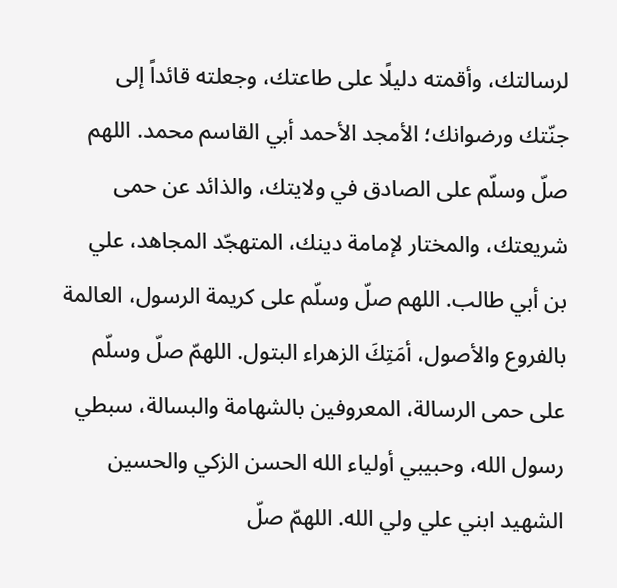لرسالتك، وأقمته دليلًا على طاعتك، وجعلته قائداً إلى جنّتك ورضوانك؛ الأمجد الأحمد أبي القاسم محمد. اللهم صلّ وسلّم على الصادق في ولايتك، والذائد عن حمى شريعتك، والمختار لإمامة دينك، المتهجّد المجاهد، علي بن أبي طالب. اللهم صلّ وسلّم على كريمة الرسول، العالمة بالفروع والأصول، أمَتِكَ الزهراء البتول. اللهمّ صلّ وسلّم على حمى الرسالة، المعروفين بالشهامة والبسالة، سبطي رسول الله، وحبيبي أولياء الله الحسن الزكي والحسين الشهيد ابني علي ولي الله. اللهمّ صلّ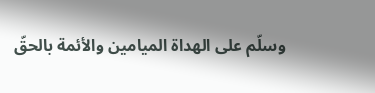وسلّم على الهداة الميامين والأئمة بالحقّ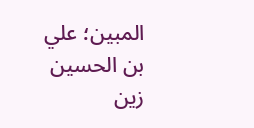المبين؛ علي بن الحسين زين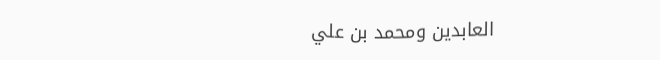العابدين ومحمد بن علي